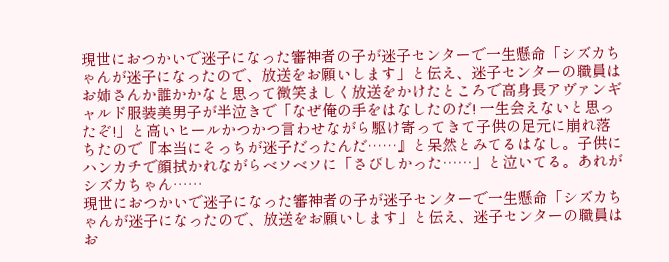現世におつかいで迷子になった審神者の子が迷子センターで一生懸命「シズカちゃんが迷子になったので、放送をお願いします」と伝え、迷子センターの職員はお姉さんか誰かかなと思って微笑ましく放送をかけたところで高身長アヴァンギャルド服装美男子が半泣きで「なぜ俺の手をはなしたのだ! 一生会えないと思ったぞ!」と高いヒールかつかつ言わせながら駆け寄ってきて子供の足元に崩れ落ちたので『本当にそっちが迷子だったんだ……』と呆然とみてるはなし。子供にハンカチで顔拭かれながらベソベソに「さびしかった……」と泣いてる。あれがシズカちゃん……
現世におつかいで迷子になった審神者の子が迷子センターで一生懸命「シズカちゃんが迷子になったので、放送をお願いします」と伝え、迷子センターの職員はお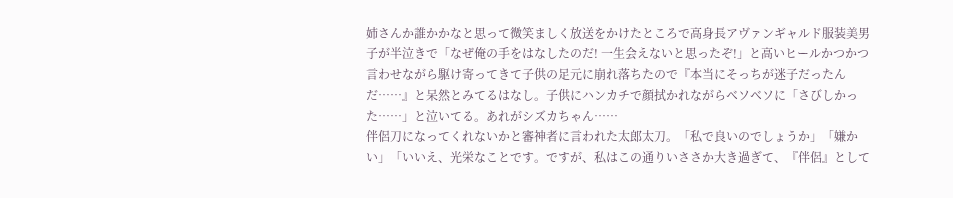姉さんか誰かかなと思って微笑ましく放送をかけたところで高身長アヴァンギャルド服装美男子が半泣きで「なぜ俺の手をはなしたのだ! 一生会えないと思ったぞ!」と高いヒールかつかつ言わせながら駆け寄ってきて子供の足元に崩れ落ちたので『本当にそっちが迷子だったんだ……』と呆然とみてるはなし。子供にハンカチで顔拭かれながらベソベソに「さびしかった……」と泣いてる。あれがシズカちゃん……
伴侶刀になってくれないかと審神者に言われた太郎太刀。「私で良いのでしょうか」「嫌かい」「いいえ、光栄なことです。ですが、私はこの通りいささか大き過ぎて、『伴侶』として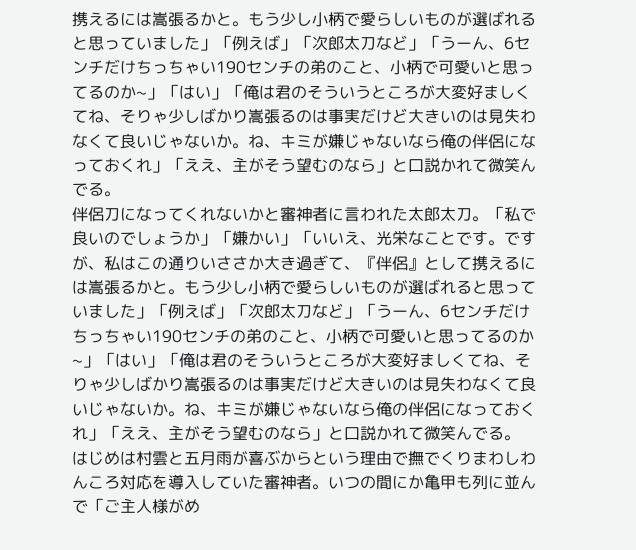携えるには嵩張るかと。もう少し小柄で愛らしいものが選ばれると思っていました」「例えば」「次郎太刀など」「うーん、6センチだけちっちゃい190センチの弟のこと、小柄で可愛いと思ってるのか~」「はい」「俺は君のそういうところが大変好ましくてね、そりゃ少しばかり嵩張るのは事実だけど大きいのは見失わなくて良いじゃないか。ね、キミが嫌じゃないなら俺の伴侶になっておくれ」「ええ、主がそう望むのなら」と口説かれて微笑んでる。
伴侶刀になってくれないかと審神者に言われた太郎太刀。「私で良いのでしょうか」「嫌かい」「いいえ、光栄なことです。ですが、私はこの通りいささか大き過ぎて、『伴侶』として携えるには嵩張るかと。もう少し小柄で愛らしいものが選ばれると思っていました」「例えば」「次郎太刀など」「うーん、6センチだけちっちゃい190センチの弟のこと、小柄で可愛いと思ってるのか~」「はい」「俺は君のそういうところが大変好ましくてね、そりゃ少しばかり嵩張るのは事実だけど大きいのは見失わなくて良いじゃないか。ね、キミが嫌じゃないなら俺の伴侶になっておくれ」「ええ、主がそう望むのなら」と口説かれて微笑んでる。
はじめは村雲と五月雨が喜ぶからという理由で撫でくりまわしわんころ対応を導入していた審神者。いつの間にか亀甲も列に並んで「ご主人様がめ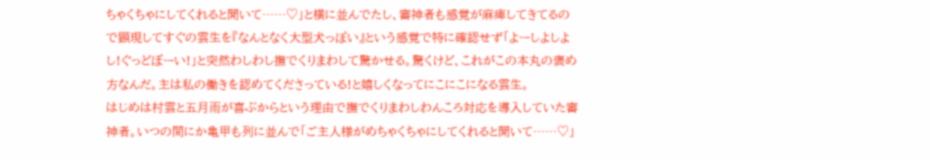ちゃくちゃにしてくれると聞いて……♡」と横に並んでたし、審神者も感覚が麻痺してきてるので顕現してすぐの雲生を『なんとなく大型犬っぽい』という感覚で特に確認せず「よーしよしよし!ぐっどぼーい!」と突然わしわし撫でくりまわして驚かせる。驚くけど、これがこの本丸の褒め方なんだ。主は私の働きを認めてくださっている!と嬉しくなってにこにこになる雲生。
はじめは村雲と五月雨が喜ぶからという理由で撫でくりまわしわんころ対応を導入していた審神者。いつの間にか亀甲も列に並んで「ご主人様がめちゃくちゃにしてくれると聞いて……♡」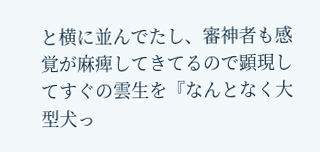と横に並んでたし、審神者も感覚が麻痺してきてるので顕現してすぐの雲生を『なんとなく大型犬っ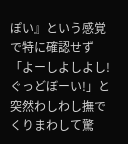ぽい』という感覚で特に確認せず「よーしよしよし!ぐっどぼーい!」と突然わしわし撫でくりまわして驚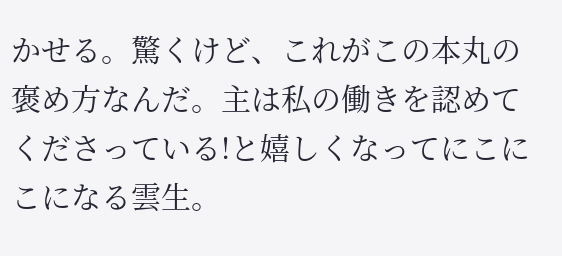かせる。驚くけど、これがこの本丸の褒め方なんだ。主は私の働きを認めてくださっている!と嬉しくなってにこにこになる雲生。